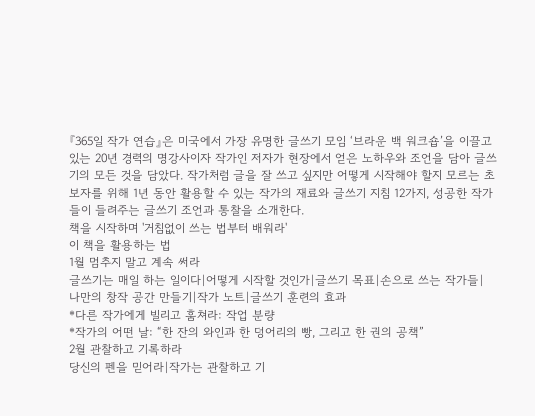『365일 작가 연습』은 미국에서 가장 유명한 글쓰기 모임 ‘브라운 백 워크숍’을 이끌고 있는 20년 경력의 명강사이자 작가인 저자가 현장에서 얻은 노하우와 조언을 담아 글쓰기의 모든 것을 담았다. 작가처럼 글을 잘 쓰고 싶지만 어떻게 시작해야 할지 모르는 초보자를 위해 1년 동안 활용할 수 있는 작가의 재료와 글쓰기 지침 12가지, 성공한 작가들이 들려주는 글쓰기 조언과 통찰을 소개한다.
책을 시작하며 '거침없이 쓰는 법부터 배워라'
이 책을 활용하는 법
1월 멈추지 말고 계속 써라
글쓰기는 매일 하는 일이다|어떻게 시작할 것인가|글쓰기 목표|손으로 쓰는 작가들|
나만의 창작 공간 만들기|작가 노트|글쓰기 훈련의 효과
*다른 작가에게 빌리고 훔쳐라: 작업 분량
*작가의 어떤 날: “한 잔의 와인과 한 덩어리의 빵, 그리고 한 권의 공책”
2월 관찰하고 기록하라
당신의 펜을 믿어라|작가는 관찰하고 기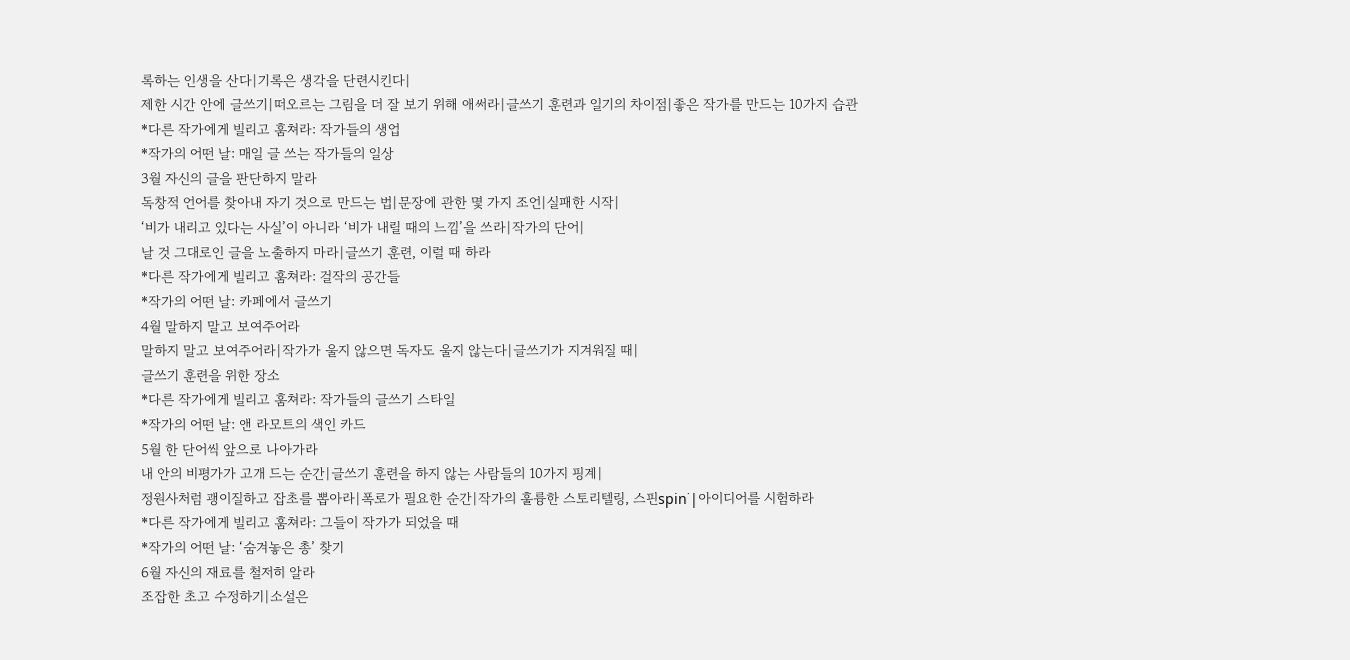록하는 인생을 산다|기록은 생각을 단련시킨다|
제한 시간 안에 글쓰기|떠오르는 그림을 더 잘 보기 위해 애써라|글쓰기 훈련과 일기의 차이점|좋은 작가를 만드는 10가지 습관
*다른 작가에게 빌리고 훔쳐라: 작가들의 생업
*작가의 어떤 날: 매일 글 쓰는 작가들의 일상
3월 자신의 글을 판단하지 말라
독창적 언어를 찾아내 자기 것으로 만드는 법|문장에 관한 몇 가지 조언|실패한 시작|
‘비가 내리고 있다는 사실’이 아니라 ‘비가 내릴 때의 느낌’을 쓰라|작가의 단어|
날 것 그대로인 글을 노출하지 마라|글쓰기 훈련, 이럴 때 하라
*다른 작가에게 빌리고 훔쳐라: 걸작의 공간들
*작가의 어떤 날: 카페에서 글쓰기
4월 말하지 말고 보여주어라
말하지 말고 보여주어라|작가가 울지 않으면 독자도 울지 않는다|글쓰기가 지겨워질 때|
글쓰기 훈련을 위한 장소
*다른 작가에게 빌리고 훔쳐라: 작가들의 글쓰기 스타일
*작가의 어떤 날: 앤 라모트의 색인 카드
5월 한 단어씩 앞으로 나아가라
내 안의 비평가가 고개 드는 순간|글쓰기 훈련을 하지 않는 사람들의 10가지 핑계|
정원사처럼 괭이질하고 잡초를 뽑아라|폭로가 필요한 순간|작가의 훌륭한 스토리텔링, 스핀spin˙|아이디어를 시험하라
*다른 작가에게 빌리고 훔쳐라: 그들이 작가가 되었을 때
*작가의 어떤 날: ‘숨겨놓은 총’ 찾기
6월 자신의 재료를 철저히 알라
조잡한 초고 수정하기|소설은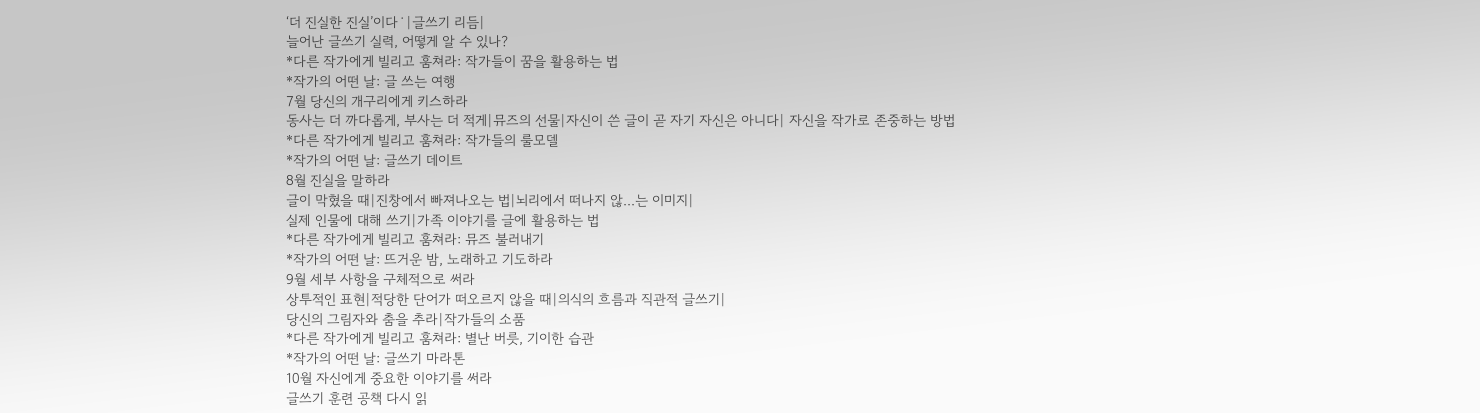‘더 진실한 진실’이다˙|글쓰기 리듬|
늘어난 글쓰기 실력, 어떻게 알 수 있나?
*다른 작가에게 빌리고 훔쳐라: 작가들이 꿈을 활용하는 법
*작가의 어떤 날: 글 쓰는 여행
7월 당신의 개구리에게 키스하라
동사는 더 까다롭게, 부사는 더 적게|뮤즈의 선물|자신이 쓴 글이 곧 자기 자신은 아니다| 자신을 작가로 존중하는 방법
*다른 작가에게 빌리고 훔쳐라: 작가들의 룰모델
*작가의 어떤 날: 글쓰기 데이트
8월 진실을 말하라
글이 막혔을 때|진창에서 빠져나오는 법|뇌리에서 떠나지 않...는 이미지|
실제 인물에 대해 쓰기|가족 이야기를 글에 활용하는 법
*다른 작가에게 빌리고 훔쳐라: 뮤즈 불러내기
*작가의 어떤 날: 뜨거운 밤, 노래하고 기도하라
9월 세부 사항을 구체적으로 써라
상투적인 표현|적당한 단어가 떠오르지 않을 때|의식의 흐름과 직관적 글쓰기|
당신의 그림자와 춤을 추라|작가들의 소품
*다른 작가에게 빌리고 훔쳐라: 별난 버릇, 기이한 습관
*작가의 어떤 날: 글쓰기 마라톤
10월 자신에게 중요한 이야기를 써라
글쓰기 훈련 공책 다시 읽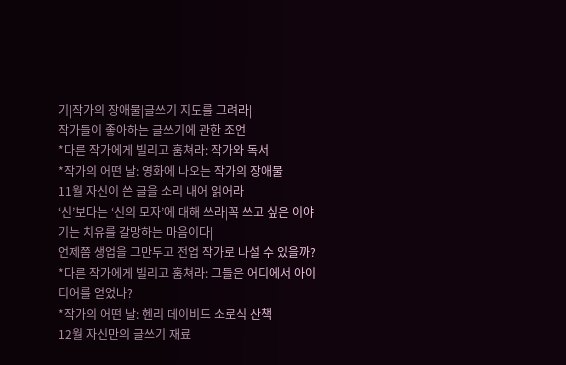기|작가의 장애물|글쓰기 지도를 그려라|
작가들이 좋아하는 글쓰기에 관한 조언
*다른 작가에게 빌리고 훔쳐라: 작가와 독서
*작가의 어떤 날: 영화에 나오는 작가의 장애물
11월 자신이 쓴 글을 소리 내어 읽어라
‘신’보다는 ‘신의 모자’에 대해 쓰라|꼭 쓰고 싶은 이야기는 치유를 갈망하는 마음이다|
언제쯤 생업을 그만두고 전업 작가로 나설 수 있을까?
*다른 작가에게 빌리고 훔쳐라: 그들은 어디에서 아이디어를 얻었나?
*작가의 어떤 날: 헨리 데이비드 소로식 산책
12월 자신만의 글쓰기 재료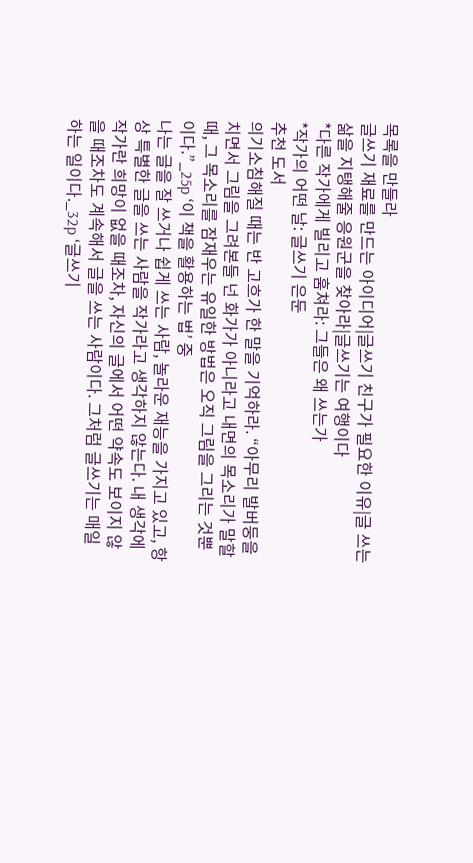목록을 만들라
글쓰기 재료를 만드는 아이디어|글쓰기 친구가 필요한 이유|글 쓰는 삶을 지탱해줄 응원군을 찾아라|글쓰기는 여행이다
*다른 작가에게 빌리고 훔쳐라: 그들은 왜 쓰는가
*작가의 어떤 날: 글쓰기 은둔
추천 도서
의기소침해질 때는 반 고흐가 한 말을 기억하라. “아무리 발버둥을 치면서 그림을 그려본들 넌 화가가 아니라고 내면의 목소리가 말할 때, 그 목소리를 잠재우는 유일한 방법은 오직 그림을 그리는 것뿐이다.”_25p ‘이 책을 활용하는 법’ 중
나는 글을 잘 쓰거나 쉽게 쓰는 사람, 놀라운 재능을 가지고 있고, 항상 특별한 글을 쓰는 사람을 작가라고 생각하지 않는다. 내 생각에 작가란 희망이 없을 때조차, 자신의 글에서 어떤 약속도 보이지 않을 때조차도 계속해서 글을 쓰는 사람이다. 그처럼 글쓰기는 매일 하는 일이다._32p ‘글쓰기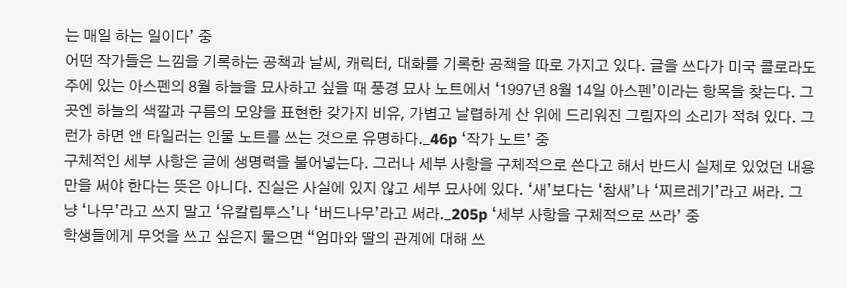는 매일 하는 일이다’ 중
어떤 작가들은 느낌을 기록하는 공책과 날씨, 캐릭터, 대화를 기록한 공책을 따로 가지고 있다. 글을 쓰다가 미국 콜로라도 주에 있는 아스펜의 8월 하늘을 묘사하고 싶을 때 풍경 묘사 노트에서 ‘1997년 8월 14일 아스펜’이라는 항목을 찾는다. 그곳엔 하늘의 색깔과 구름의 모양을 표현한 갖가지 비유, 가볍고 날렵하게 산 위에 드리워진 그림자의 소리가 적혀 있다. 그런가 하면 앤 타일러는 인물 노트를 쓰는 것으로 유명하다._46p ‘작가 노트’ 중
구체적인 세부 사항은 글에 생명력을 불어넣는다. 그러나 세부 사항을 구체적으로 쓴다고 해서 반드시 실제로 있었던 내용만을 써야 한다는 뜻은 아니다. 진실은 사실에 있지 않고 세부 묘사에 있다. ‘새’보다는 ‘참새’나 ‘찌르레기’라고 써라. 그냥 ‘나무’라고 쓰지 말고 ‘유칼립투스’나 ‘버드나무’라고 써라._205p ‘세부 사항을 구체적으로 쓰라’ 중
학생들에게 무엇을 쓰고 싶은지 물으면 “엄마와 딸의 관계에 대해 쓰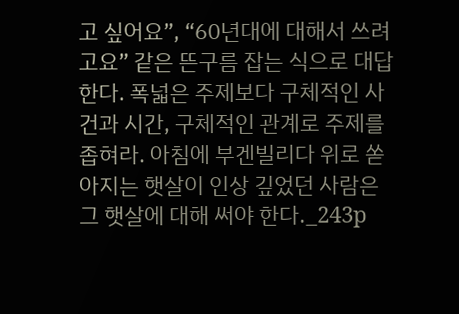고 싶어요”, “60년대에 대해서 쓰려고요” 같은 뜬구름 잡는 식으로 대답한다. 폭넓은 주제보다 구체적인 사건과 시간, 구체적인 관계로 주제를 좁혀라. 아침에 부겐빌리다 위로 쏟아지는 햇살이 인상 깊었던 사람은 그 햇살에 대해 써야 한다._243p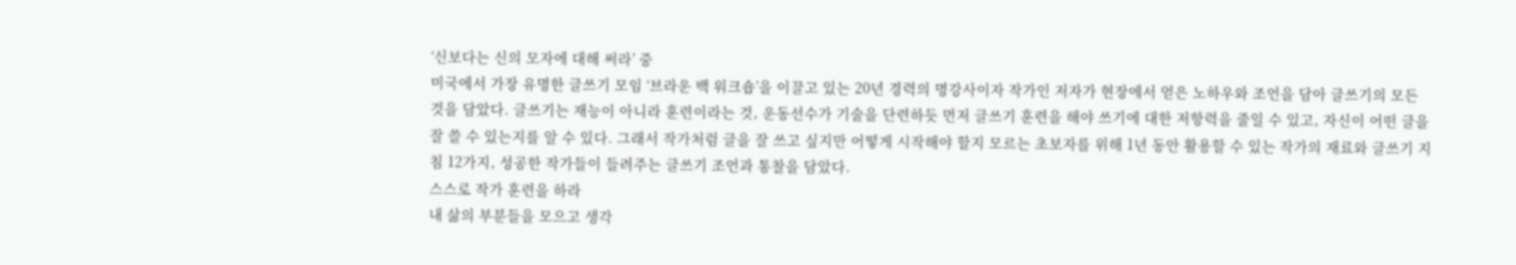‘신보다는 신의 모자에 대해 써라’ 중
미국에서 가장 유명한 글쓰기 모임 ‘브라운 백 워크숍’을 이끌고 있는 20년 경력의 명강사이자 작가인 저자가 현장에서 얻은 노하우와 조언을 담아 글쓰기의 모든 것을 담았다. 글쓰기는 재능이 아니라 훈련이라는 것, 운동선수가 기술을 단련하듯 먼저 글쓰기 훈련을 해야 쓰기에 대한 저항력을 줄일 수 있고, 자신이 어떤 글을 잘 쓸 수 있는지를 알 수 있다. 그래서 작가처럼 글을 잘 쓰고 싶지만 어떻게 시작해야 할지 모르는 초보자를 위해 1년 동안 활용할 수 있는 작가의 재료와 글쓰기 지침 12가지, 성공한 작가들이 들려주는 글쓰기 조언과 통찰을 담았다.
스스로 작가 훈련을 하라
내 삶의 부분들을 모으고 생각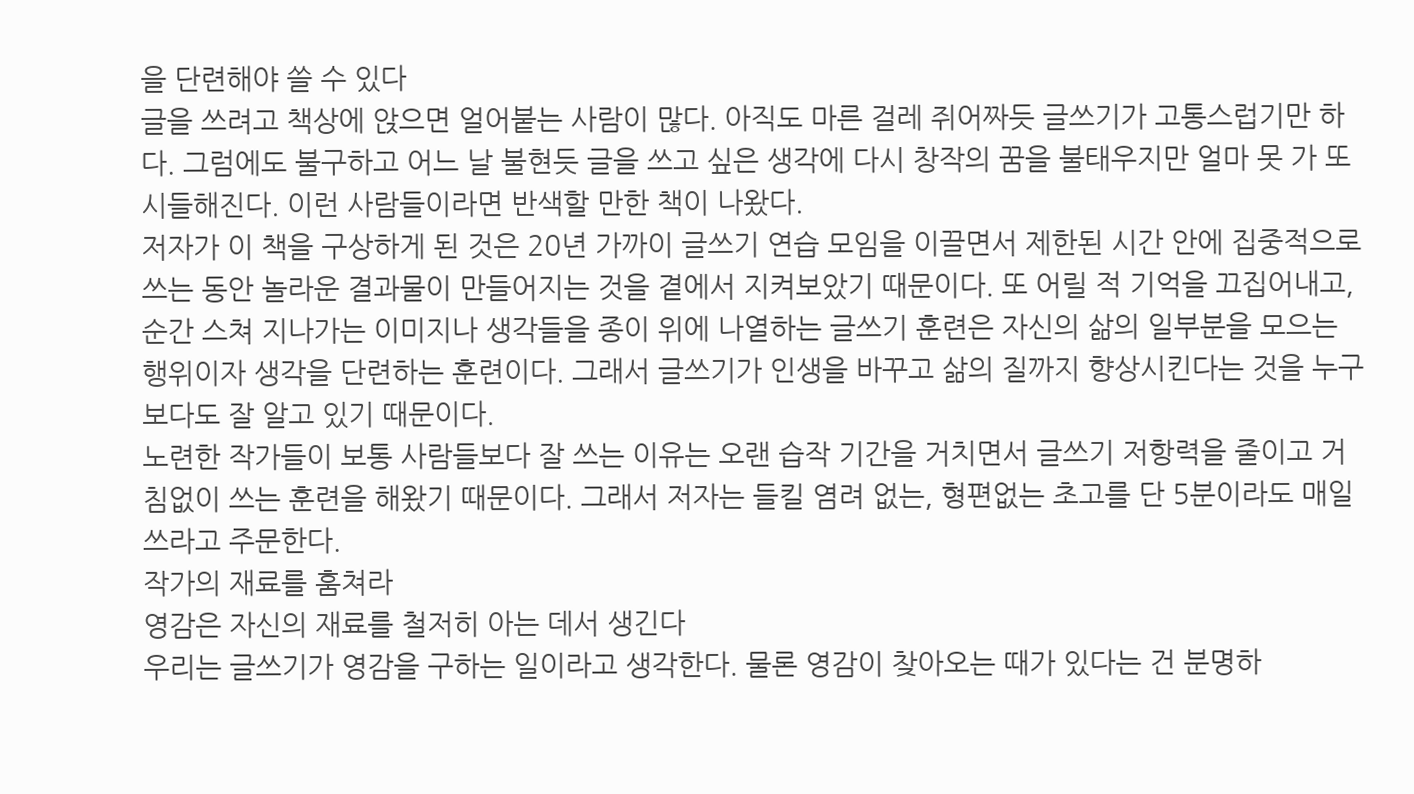을 단련해야 쓸 수 있다
글을 쓰려고 책상에 앉으면 얼어붙는 사람이 많다. 아직도 마른 걸레 쥐어짜듯 글쓰기가 고통스럽기만 하다. 그럼에도 불구하고 어느 날 불현듯 글을 쓰고 싶은 생각에 다시 창작의 꿈을 불태우지만 얼마 못 가 또 시들해진다. 이런 사람들이라면 반색할 만한 책이 나왔다.
저자가 이 책을 구상하게 된 것은 20년 가까이 글쓰기 연습 모임을 이끌면서 제한된 시간 안에 집중적으로 쓰는 동안 놀라운 결과물이 만들어지는 것을 곁에서 지켜보았기 때문이다. 또 어릴 적 기억을 끄집어내고, 순간 스쳐 지나가는 이미지나 생각들을 종이 위에 나열하는 글쓰기 훈련은 자신의 삶의 일부분을 모으는 행위이자 생각을 단련하는 훈련이다. 그래서 글쓰기가 인생을 바꾸고 삶의 질까지 향상시킨다는 것을 누구보다도 잘 알고 있기 때문이다.
노련한 작가들이 보통 사람들보다 잘 쓰는 이유는 오랜 습작 기간을 거치면서 글쓰기 저항력을 줄이고 거침없이 쓰는 훈련을 해왔기 때문이다. 그래서 저자는 들킬 염려 없는, 형편없는 초고를 단 5분이라도 매일 쓰라고 주문한다.
작가의 재료를 훔쳐라
영감은 자신의 재료를 철저히 아는 데서 생긴다
우리는 글쓰기가 영감을 구하는 일이라고 생각한다. 물론 영감이 찾아오는 때가 있다는 건 분명하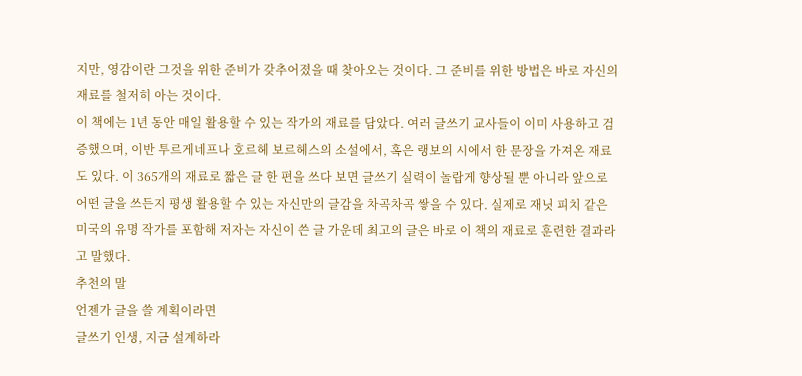지만, 영감이란 그것을 위한 준비가 갖추어졌을 때 찾아오는 것이다. 그 준비를 위한 방법은 바로 자신의 재료를 철저히 아는 것이다.
이 책에는 1년 동안 매일 활용할 수 있는 작가의 재료를 담았다. 여러 글쓰기 교사들이 이미 사용하고 검증했으며, 이반 투르게네프나 호르헤 보르헤스의 소설에서, 혹은 랭보의 시에서 한 문장을 가져온 재료도 있다. 이 365개의 재료로 짧은 글 한 편을 쓰다 보면 글쓰기 실력이 놀랍게 향상될 뿐 아니라 앞으로 어떤 글을 쓰든지 평생 활용할 수 있는 자신만의 글감을 차곡차곡 쌓을 수 있다. 실제로 재닛 피치 같은 미국의 유명 작가를 포함해 저자는 자신이 쓴 글 가운데 최고의 글은 바로 이 책의 재료로 훈련한 결과라고 말했다.
추천의 말
언젠가 글을 쓸 계획이라면
글쓰기 인생, 지금 설계하라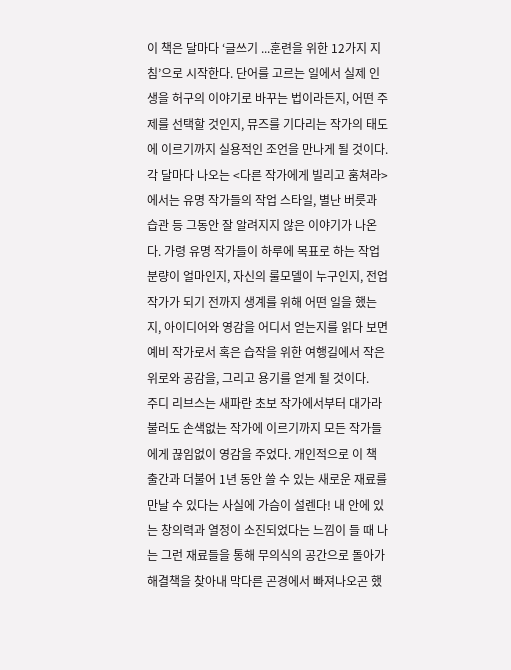이 책은 달마다 ‘글쓰기 ...훈련을 위한 12가지 지침’으로 시작한다. 단어를 고르는 일에서 실제 인생을 허구의 이야기로 바꾸는 법이라든지, 어떤 주제를 선택할 것인지, 뮤즈를 기다리는 작가의 태도에 이르기까지 실용적인 조언을 만나게 될 것이다.
각 달마다 나오는 <다른 작가에게 빌리고 훔쳐라>에서는 유명 작가들의 작업 스타일, 별난 버릇과 습관 등 그동안 잘 알려지지 않은 이야기가 나온다. 가령 유명 작가들이 하루에 목표로 하는 작업 분량이 얼마인지, 자신의 룰모델이 누구인지, 전업 작가가 되기 전까지 생계를 위해 어떤 일을 했는지, 아이디어와 영감을 어디서 얻는지를 읽다 보면 예비 작가로서 혹은 습작을 위한 여행길에서 작은 위로와 공감을, 그리고 용기를 얻게 될 것이다.
주디 리브스는 새파란 초보 작가에서부터 대가라 불러도 손색없는 작가에 이르기까지 모든 작가들에게 끊임없이 영감을 주었다. 개인적으로 이 책 출간과 더불어 1년 동안 쓸 수 있는 새로운 재료를 만날 수 있다는 사실에 가슴이 설렌다! 내 안에 있는 창의력과 열정이 소진되었다는 느낌이 들 때 나는 그런 재료들을 통해 무의식의 공간으로 돌아가 해결책을 찾아내 막다른 곤경에서 빠져나오곤 했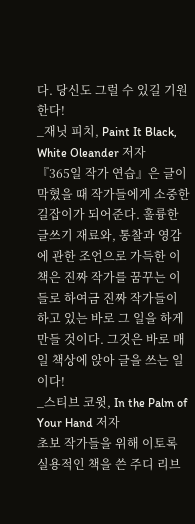다. 당신도 그럴 수 있길 기원한다!
_재닛 피치, Paint It Black, White Oleander 저자
『365일 작가 연습』은 글이 막혔을 때 작가들에게 소중한 길잡이가 되어준다. 훌륭한 글쓰기 재료와, 통찰과 영감에 관한 조언으로 가득한 이 책은 진짜 작가를 꿈꾸는 이들로 하여금 진짜 작가들이 하고 있는 바로 그 일을 하게 만들 것이다. 그것은 바로 매일 책상에 앉아 글을 쓰는 일이다!
_스티브 코윗, In the Palm of Your Hand 저자
초보 작가들을 위해 이토록 실용적인 책을 쓴 주디 리브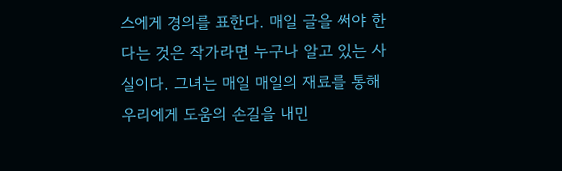스에게 경의를 표한다. 매일 글을 써야 한다는 것은 작가라면 누구나 알고 있는 사실이다. 그녀는 매일 매일의 재료를 통해 우리에게 도움의 손길을 내민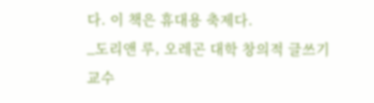다. 이 책은 휴대용 축제다.
_도리앤 루, 오레곤 대학 창의적 글쓰기 교수